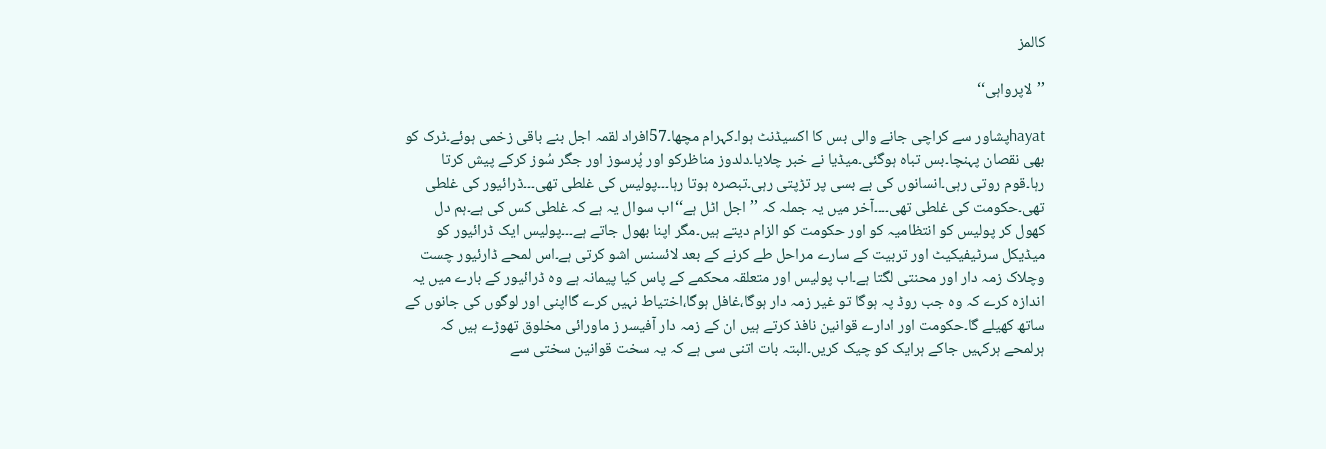کالمز

’’لاپرواہی‘‘

hayatپشاور سے کراچی جانے والی بس کا اکسیڈنٹ ہوا۔کہرام مچھا۔57افراد لقمہ اجل بنے باقی زخمی ہوئے۔ٹرک کو بھی نقصان پہنچا۔بس تباہ ہوگئی۔میڈیا نے خبر چلایا۔دلدوز مناظرکو اور پُرسوز اور جگر سُوز کرکے پیش کرتا رہا۔قوم روتی رہی۔انسانوں کی بے بسی پر تڑپتی رہی۔تبصرہ ہوتا رہا۔۔۔پولیس کی غلطی تھی۔۔۔ڈرائیور کی غلطی تھی۔حکومت کی غلطی تھی۔۔۔۔آخر میں یہ جملہ کہ ’’اجل اٹل ہے‘‘اب سوال یہ ہے کہ غلطی کس کی ہے۔ہم دل کھول کر پولیس کو انتظامیہ کو اور حکومت کو الزام دیتے ہیں۔مگر اپنا بھول جاتے ہے۔۔۔پولیس ایک ڈرائیور کو میڈیکل سرٹیفیکیٹ اور تربیت کے سارے مراحل طے کرنے کے بعد لائسنس اشو کرتی ہے۔اس لمحے ڈارئیور چست وچلاک زمہ دار اور محنتی لگتا ہے۔اب پولیس اور متعلقہ محکمے کے پاس کیا پیمانہ ہے وہ ڈرائیور کے بارے میں یہ اندازہ کرے کہ وہ جب روڈ پہ ہوگا تو غیر زمہ دار ہوگا،غافل ہوگا،اختیاط نہیں کرے گااپنی اور لوگوں کی جانوں کے ساتھ کھیلے گا۔حکومت اور ادارے قوانین نافذ کرتے ہیں ان کے زمہ دار آفیسر ز ماورائی مخلوق تھوڑے ہیں کہ ہرلمحے ہرکہیں جاکے ہرایک کو چیک کریں۔البتہ بات اتنی سی ہے کہ یہ سخت قوانین سختی سے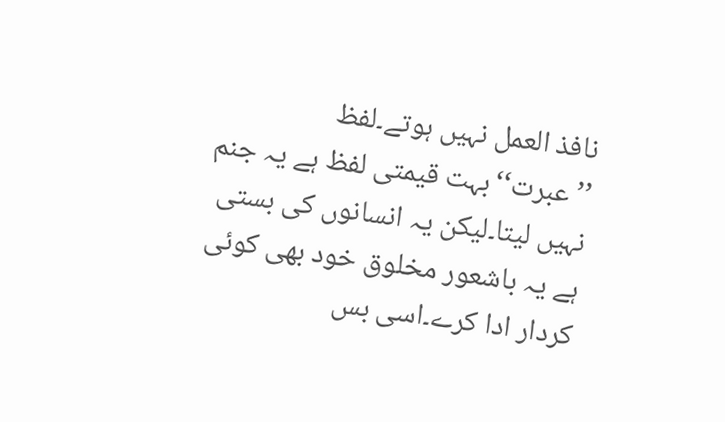نافذ العمل نہیں ہوتے۔لفظ ’’عبرت‘‘بہت قیمتی لفظ ہے یہ جنم نہیں لیتا۔لیکن یہ انسانوں کی بستی ہے یہ باشعور مخلوق خود بھی کوئی کردار ادا کرے۔اسی بس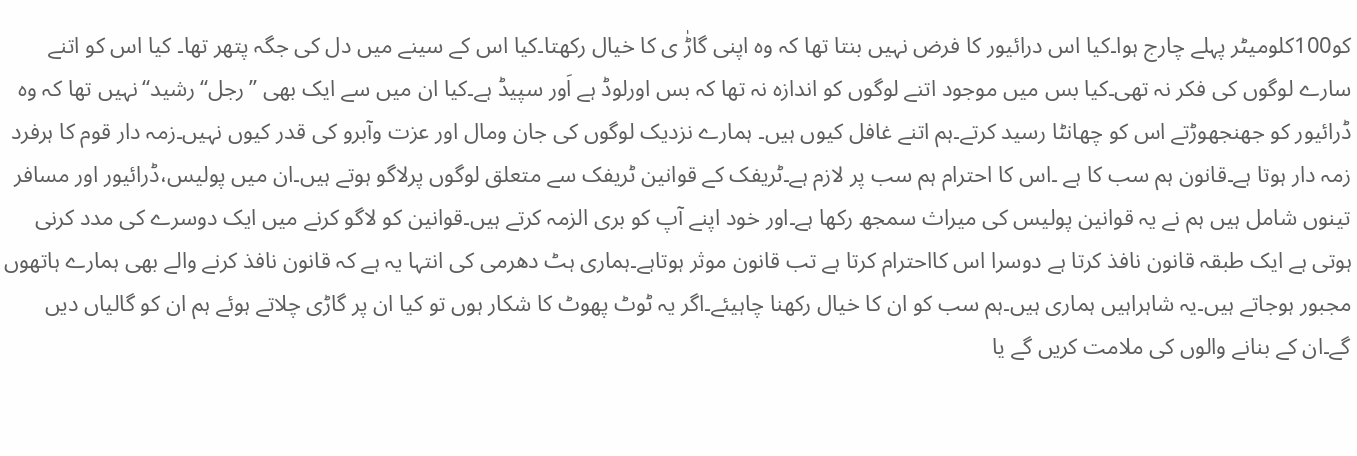کو100کلومیٹر پہلے چارج ہوا۔کیا اس درائیور کا فرض نہیں بنتا تھا کہ وہ اپنی گاڑٰ ی کا خیال رکھتا۔کیا اس کے سینے میں دل کی جگہ پتھر تھا۔ کیا اس کو اتنے سارے لوگوں کی فکر نہ تھی۔کیا بس میں موجود اتنے لوگوں کو اندازہ نہ تھا کہ بس اورلوڈ ہے اَور سپیڈ ہے۔کیا ان میں سے ایک بھی ’’رجل‘‘رشید‘‘نہیں تھا کہ وہ ڈرائیور کو جھنجھوڑتے اس کو چھانٹا رسید کرتے۔ہم اتنے غافل کیوں ہیں۔ ہمارے نزدیک لوگوں کی جان ومال اور عزت وآبرو کی قدر کیوں نہیں۔زمہ دار قوم کا ہرفرد زمہ دار ہوتا ہے۔قانون ہم سب کا ہے ۔اس کا احترام ہم سب پر لازم ہے۔ٹریفک کے قوانین ٹریفک سے متعلق لوگوں پرلاگو ہوتے ہیں۔ان میں پولیس،ڈرائیور اور مسافر تینوں شامل ہیں ہم نے یہ قوانین پولیس کی میراث سمجھ رکھا ہے۔اور خود اپنے آپ کو بری الزمہ کرتے ہیں۔قوانین کو لاگو کرنے میں ایک دوسرے کی مدد کرنی ہوتی ہے ایک طبقہ قانون نافذ کرتا ہے دوسرا اس کااحترام کرتا ہے تب قانون موثر ہوتاہے۔ہماری ہٹ دھرمی کی انتہا یہ ہے کہ قانون نافذ کرنے والے بھی ہمارے ہاتھوں مجبور ہوجاتے ہیں۔یہ شاہراہیں ہماری ہیں۔ہم سب کو ان کا خیال رکھنا چاہیئے۔اگر یہ ٹوٹ پھوٹ کا شکار ہوں تو کیا ان پر گاڑی چلاتے ہوئے ہم ان کو گالیاں دیں گے۔ان کے بنانے والوں کی ملامت کریں گے یا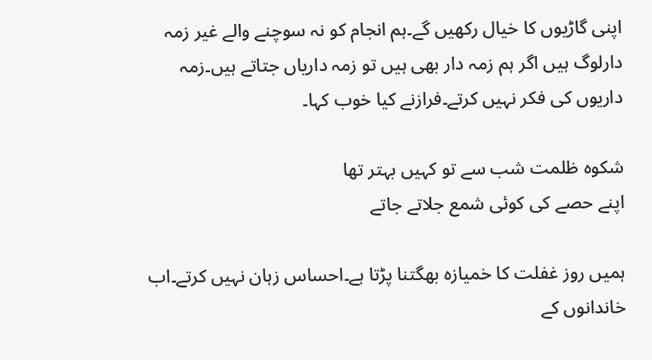اپنی گاڑیوں کا خیال رکھیں گے۔ہم انجام کو نہ سوچنے والے غیر زمہ دارلوگ ہیں اگر ہم زمہ دار بھی ہیں تو زمہ داریاں جتاتے ہیں۔زمہ داریوں کی فکر نہیں کرتے۔فرازنے کیا خوب کہا۔

شکوہ ظلمت شب سے تو کہیں بہتر تھا
اپنے حصے کی کوئی شمع جلاتے جاتے

ہمیں روز غفلت کا خمیازہ بھگتنا پڑتا ہے۔احساس زہان نہیں کرتے۔اب خاندانوں کے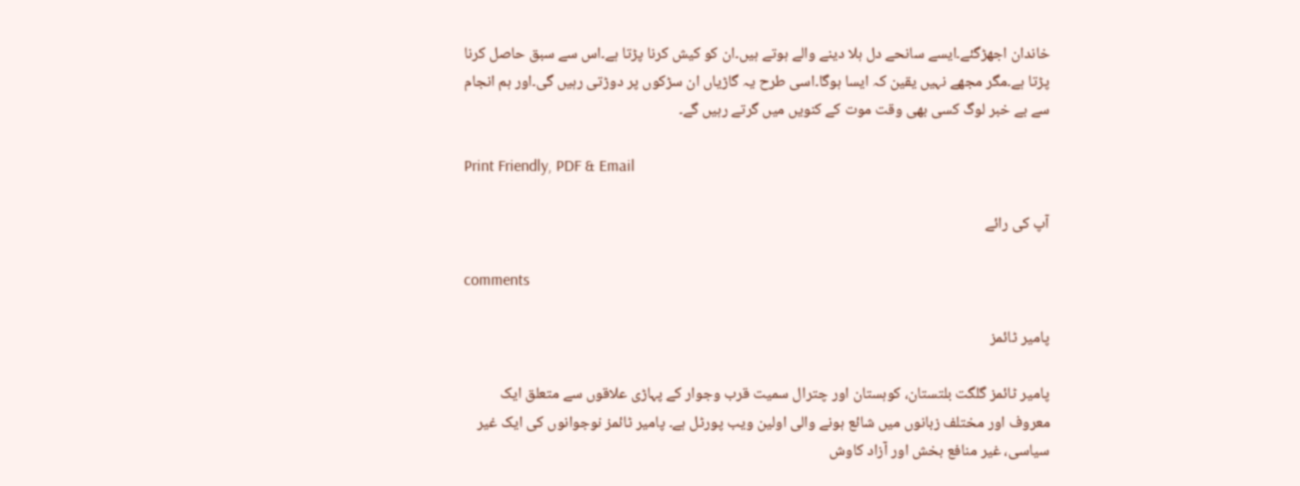خاندان اجھڑگئے۔ایسے سانحے دل ہلا دینے والے ہوتے ہیں۔ان کو کیش کرنا پڑتا ہے۔اس سے سبق حاصل کرنا پڑتا ہے۔مگر مجھے نہیں یقین کہ ایسا ہوگا۔اسی طرح یہ گاڑیاں ان سڑکوں پر دوڑتی رہیں گی۔اور ہم انجام سے بے خبر لوگ کسی بھی وقت موت کے کنویں میں گرتے رہیں گے۔

Print Friendly, PDF & Email

آپ کی رائے

comments

پامیر ٹائمز

پامیر ٹائمز گلگت بلتستان، کوہستان اور چترال سمیت قرب وجوار کے پہاڑی علاقوں سے متعلق ایک معروف اور مختلف زبانوں میں شائع ہونے والی اولین ویب پورٹل ہے۔ پامیر ٹائمز نوجوانوں کی ایک غیر سیاسی، غیر منافع بخش اور آزاد کاوش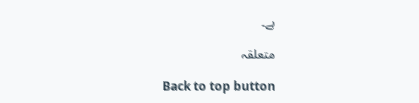ہے۔

متعلقہ

Back to top button